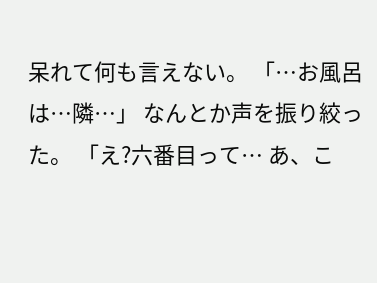呆れて何も言えない。 「…お風呂は…隣…」 なんとか声を振り絞った。 「え?六番目って… あ、こ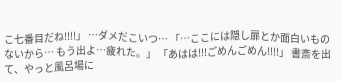こ七番目だね!!!!」 …ダメだこいつ… 「…ここには隠し扉とか面白いものないから… もう出よ…疲れた。」 「あはは!!!ごめんごめん!!!!」 書斎を出て、やっと風呂場に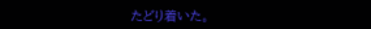たどり着いた。